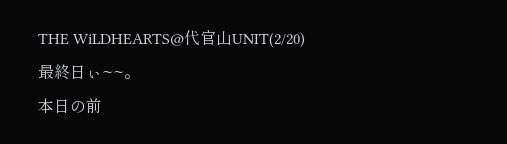THE WiLDHEARTS@代官山UNIT(2/20)
最終日ぃ~~。
本日の前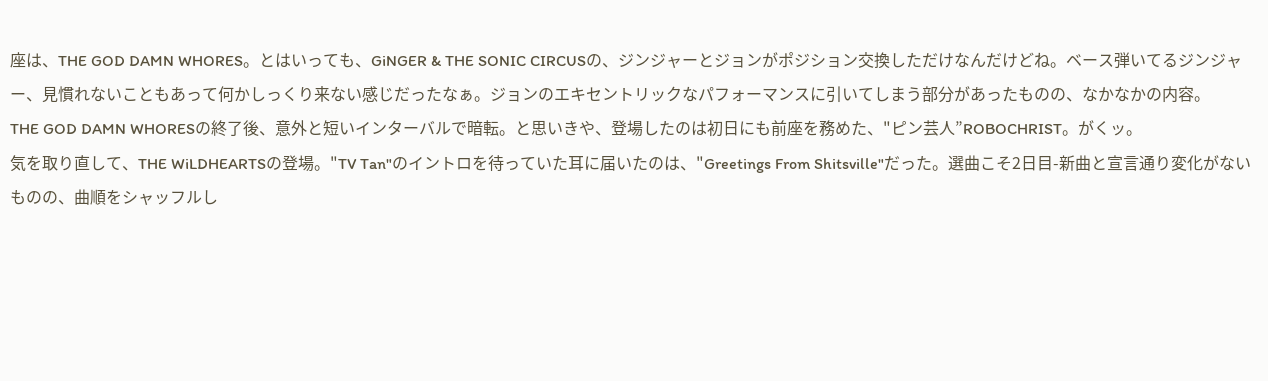座は、THE GOD DAMN WHORES。とはいっても、GiNGER & THE SONIC CIRCUSの、ジンジャーとジョンがポジション交換しただけなんだけどね。ベース弾いてるジンジャー、見慣れないこともあって何かしっくり来ない感じだったなぁ。ジョンのエキセントリックなパフォーマンスに引いてしまう部分があったものの、なかなかの内容。
THE GOD DAMN WHORESの終了後、意外と短いインターバルで暗転。と思いきや、登場したのは初日にも前座を務めた、"ピン芸人”ROBOCHRIST。がくッ。
気を取り直して、THE WiLDHEARTSの登場。"TV Tan"のイントロを待っていた耳に届いたのは、"Greetings From Shitsville"だった。選曲こそ2日目-新曲と宣言通り変化がないものの、曲順をシャッフルし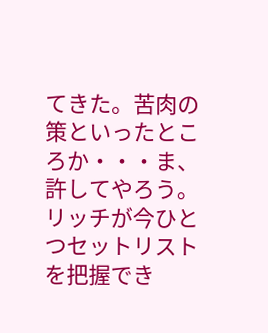てきた。苦肉の策といったところか・・・ま、許してやろう。リッチが今ひとつセットリストを把握でき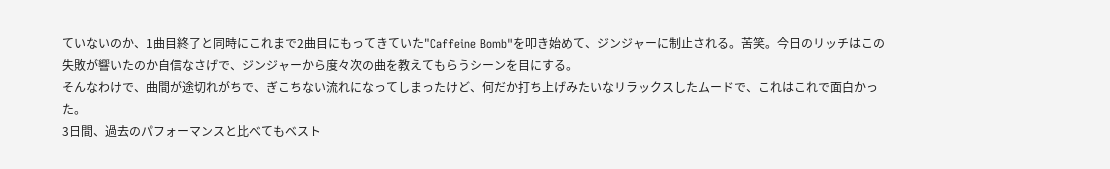ていないのか、1曲目終了と同時にこれまで2曲目にもってきていた"Caffeine Bomb"を叩き始めて、ジンジャーに制止される。苦笑。今日のリッチはこの失敗が響いたのか自信なさげで、ジンジャーから度々次の曲を教えてもらうシーンを目にする。
そんなわけで、曲間が途切れがちで、ぎこちない流れになってしまったけど、何だか打ち上げみたいなリラックスしたムードで、これはこれで面白かった。
3日間、過去のパフォーマンスと比べてもベスト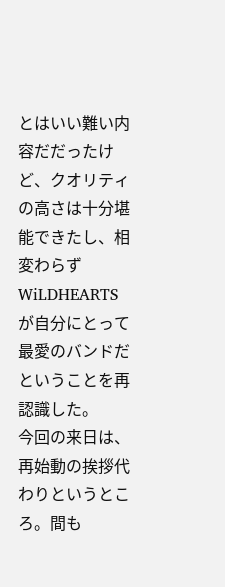とはいい難い内容だだったけど、クオリティの高さは十分堪能できたし、相変わらずWiLDHEARTSが自分にとって最愛のバンドだということを再認識した。
今回の来日は、再始動の挨拶代わりというところ。間も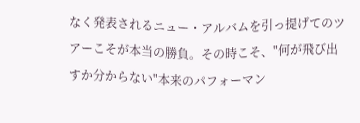なく発表されるニュー・アルバムを引っ提げてのツアーこそが本当の勝負。その時こそ、"何が飛び出すか分からない"本来のパフォーマン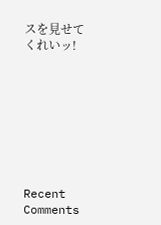スを見せてくれいッ!








Recent Comments